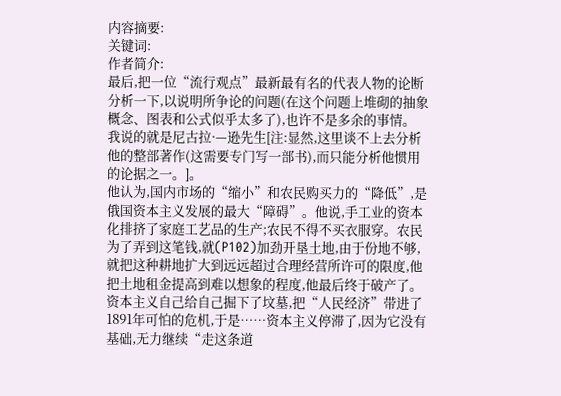内容摘要:
关键词:
作者简介:
最后,把一位“流行观点”最新最有名的代表人物的论断分析一下,以说明所争论的问题(在这个问题上堆砌的抽象概念、图表和公式似乎太多了),也许不是多余的事情。
我说的就是尼古拉·—逊先生[注:显然,这里谈不上去分析他的整部著作(这需要专门写一部书),而只能分析他惯用的论据之一。]。
他认为,国内市场的“缩小”和农民购买力的“降低”,是俄国资本主义发展的最大“障碍”。他说,手工业的资本化排挤了家庭工艺品的生产;农民不得不买衣服穿。农民为了弄到这笔钱,就(P102)加劲开垦土地,由于份地不够,就把这种耕地扩大到远远超过合理经营所许可的限度,他把土地租金提高到难以想象的程度,他最后终于破产了。资本主义自己给自己掘下了坟墓,把“人民经济”带进了1891年可怕的危机,于是……资本主义停滞了,因为它没有基础,无力继续“走这条道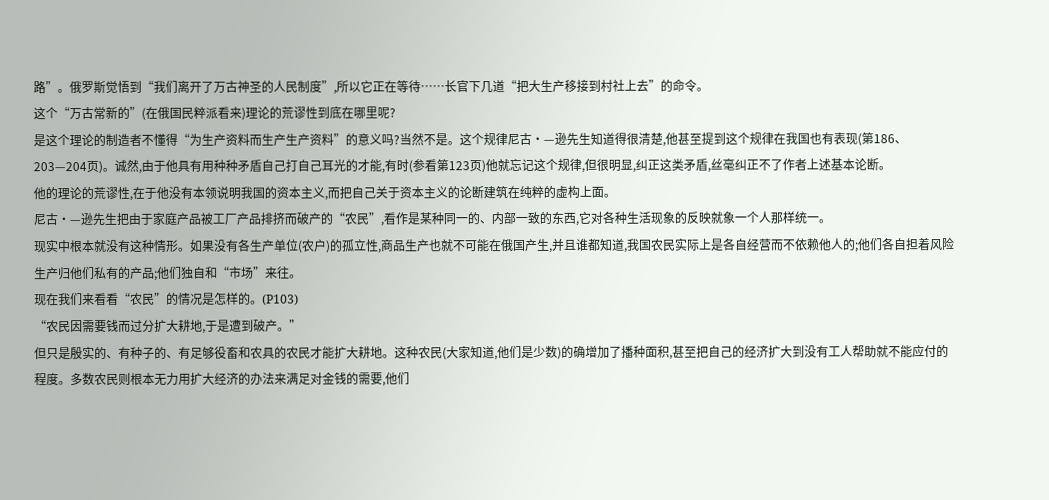路”。俄罗斯觉悟到“我们离开了万古神圣的人民制度”,所以它正在等待……长官下几道“把大生产移接到村社上去”的命令。
这个“万古常新的”(在俄国民粹派看来)理论的荒谬性到底在哪里呢?
是这个理论的制造者不懂得“为生产资料而生产生产资料”的意义吗?当然不是。这个规律尼古·—逊先生知道得很清楚,他甚至提到这个规律在我国也有表现(第186、203—204页)。诚然,由于他具有用种种矛盾自己打自己耳光的才能,有时(参看第123页)他就忘记这个规律,但很明显,纠正这类矛盾,丝毫纠正不了作者上述基本论断。
他的理论的荒谬性,在于他没有本领说明我国的资本主义,而把自己关于资本主义的论断建筑在纯粹的虚构上面。
尼古·—逊先生把由于家庭产品被工厂产品排挤而破产的“农民”,看作是某种同一的、内部一致的东西,它对各种生活现象的反映就象一个人那样统一。
现实中根本就没有这种情形。如果没有各生产单位(农户)的孤立性,商品生产也就不可能在俄国产生,并且谁都知道,我国农民实际上是各自经营而不依赖他人的;他们各自担着风险生产归他们私有的产品;他们独自和“市场”来往。
现在我们来看看“农民”的情况是怎样的。(P103)
“农民因需要钱而过分扩大耕地,于是遭到破产。”
但只是殷实的、有种子的、有足够役畜和农具的农民才能扩大耕地。这种农民(大家知道,他们是少数)的确增加了播种面积,甚至把自己的经济扩大到没有工人帮助就不能应付的程度。多数农民则根本无力用扩大经济的办法来满足对金钱的需要,他们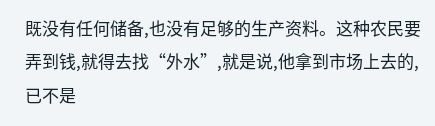既没有任何储备,也没有足够的生产资料。这种农民要弄到钱,就得去找“外水”,就是说,他拿到市场上去的,已不是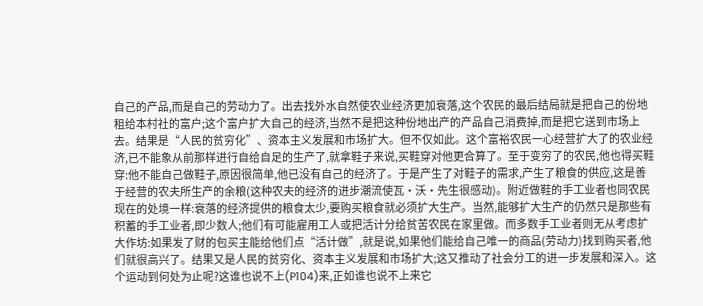自己的产品,而是自己的劳动力了。出去找外水自然使农业经济更加衰落,这个农民的最后结局就是把自己的份地租给本村社的富户;这个富户扩大自己的经济,当然不是把这种份地出产的产品自己消费掉,而是把它送到市场上去。结果是“人民的贫穷化”、资本主义发展和市场扩大。但不仅如此。这个富裕农民一心经营扩大了的农业经济,已不能象从前那样进行自给自足的生产了,就拿鞋子来说,买鞋穿对他更合算了。至于变穷了的农民,他也得买鞋穿:他不能自己做鞋子,原因很简单,他已没有自己的经济了。于是产生了对鞋子的需求,产生了粮食的供应,这是善于经营的农夫所生产的余粮(这种农夫的经济的进步潮流使瓦·沃·先生很感动)。附近做鞋的手工业者也同农民现在的处境一样:衰落的经济提供的粮食太少,要购买粮食就必须扩大生产。当然,能够扩大生产的仍然只是那些有积蓄的手工业者,即少数人;他们有可能雇用工人或把活计分给贫苦农民在家里做。而多数手工业者则无从考虑扩大作坊:如果发了财的包买主能给他们点“活计做”,就是说,如果他们能给自己唯一的商品(劳动力)找到购买者,他们就很高兴了。结果又是人民的贫穷化、资本主义发展和市场扩大;这又推动了社会分工的进一步发展和深入。这个运动到何处为止呢?这谁也说不上(P104)来,正如谁也说不上来它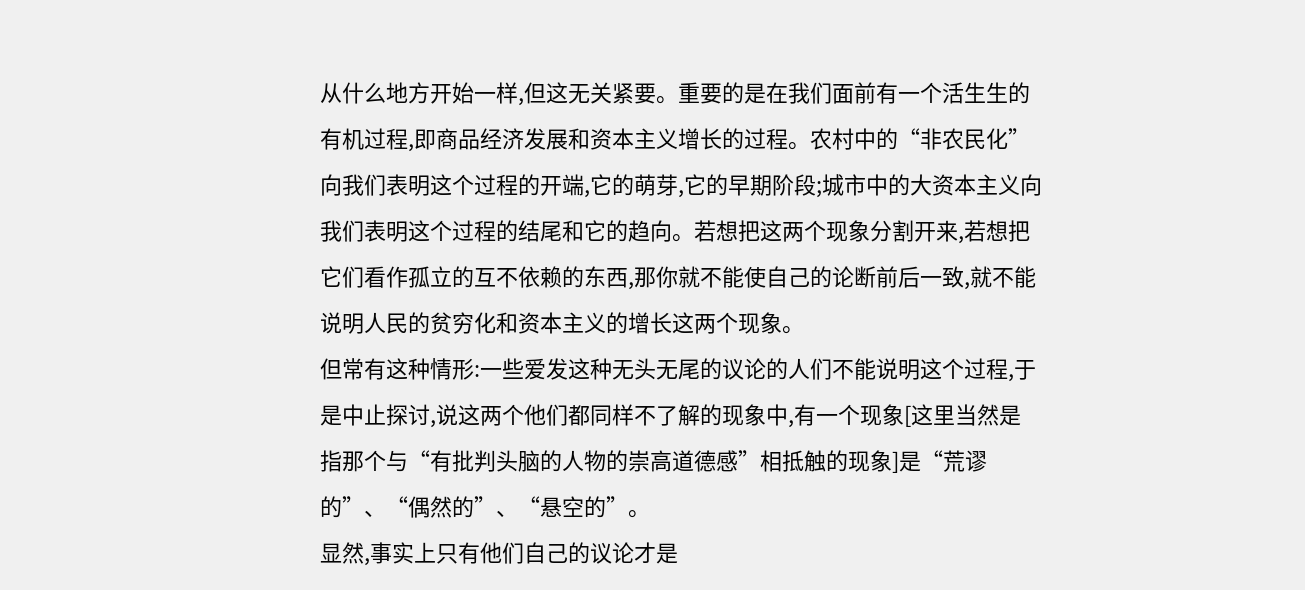从什么地方开始一样,但这无关紧要。重要的是在我们面前有一个活生生的有机过程,即商品经济发展和资本主义增长的过程。农村中的“非农民化”向我们表明这个过程的开端,它的萌芽,它的早期阶段;城市中的大资本主义向我们表明这个过程的结尾和它的趋向。若想把这两个现象分割开来,若想把它们看作孤立的互不依赖的东西,那你就不能使自己的论断前后一致,就不能说明人民的贫穷化和资本主义的增长这两个现象。
但常有这种情形:一些爱发这种无头无尾的议论的人们不能说明这个过程,于是中止探讨,说这两个他们都同样不了解的现象中,有一个现象[这里当然是指那个与“有批判头脑的人物的崇高道德感”相抵触的现象]是“荒谬的”、“偶然的”、“悬空的”。
显然,事实上只有他们自己的议论才是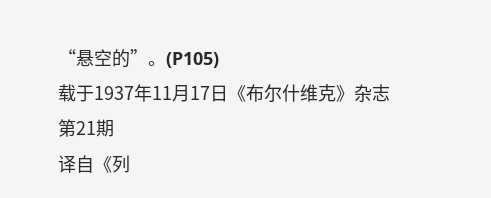“悬空的”。(P105)
载于1937年11月17日《布尔什维克》杂志第21期
译自《列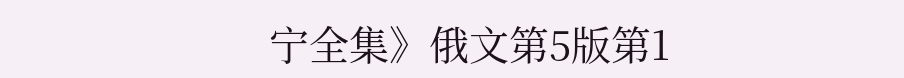宁全集》俄文第5版第1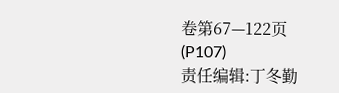卷第67—122页
(P107)
责任编辑:丁冬勤